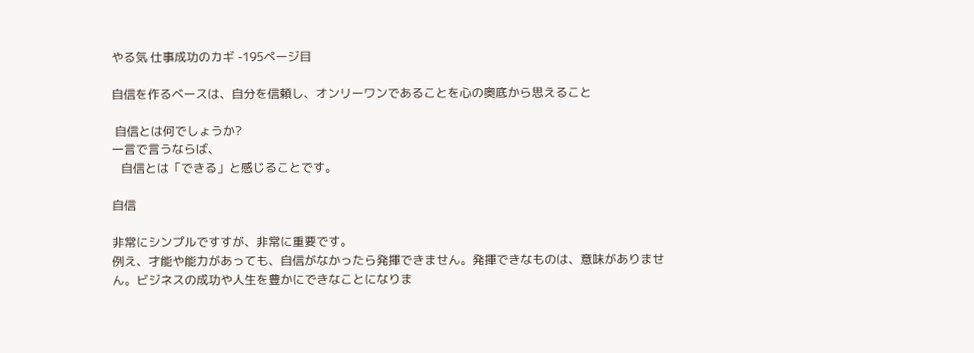やる気 仕事成功のカギ -195ページ目

自信を作るベースは、自分を信頼し、オンリーワンであることを心の奥底から思えること

 自信とは何でしょうか?
一言で言うならば、
   自信とは「できる」と感じることです。

自信

非常にシンプルですすが、非常に重要です。
例え、才能や能力があっても、自信がなかったら発揮できません。発揮できなものは、意味がありません。ビジネスの成功や人生を豊かにできなことになりま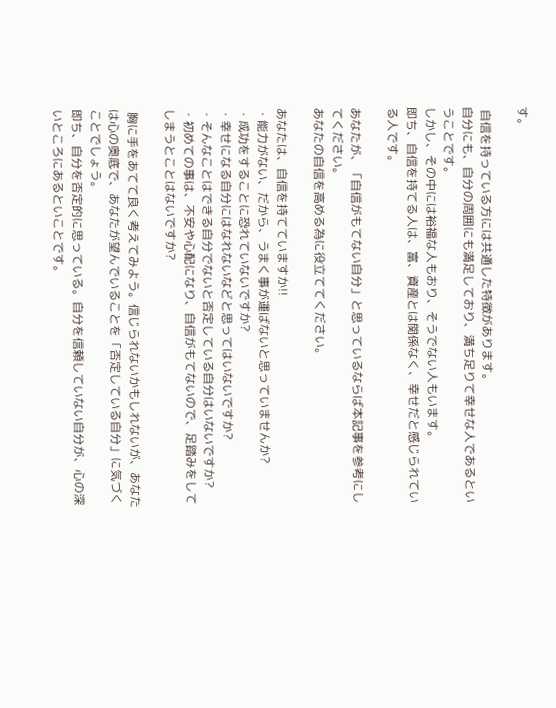す。

 自信を持っている方には共通した特徴があります。
自分にも、自分の周囲にも満足しており、満ち足りて幸せな人であるということです。
しかし、その中には裕福な人もおり、そうでない人もいます。
即ち、自信を持てる人は、富、資産とは関係なく、幸せだと感じられている人です。

あなたが、「自信がもてない自分」と思っているならば本記事を参考にしてください。
あなたの自信を高める為に役立ててください。

あなたは、自信を持てていますか!!
・能力がない、だから、うまく事が運ばないと思っていませんか?
・成功をすることに恐れていないですか?
・幸せになる自分にはなれないなどと思ってはいないですか?
・そんなことはできる自分でないと否定している自分はいないですか?
・初めての事は、不安や心配になり、自信がもてないので、足踏みをしてしまうとことはないですか?

 胸に手をあてて良く考えてみよう。信じられないかもしれないが、あなたは心の奥底で、あなたが望んでいることを「否定している自分」に気づくことでしょう。
即ち、自分を否定的に思っている。自分を信頼していない自分が、心の深いところにあるといことです。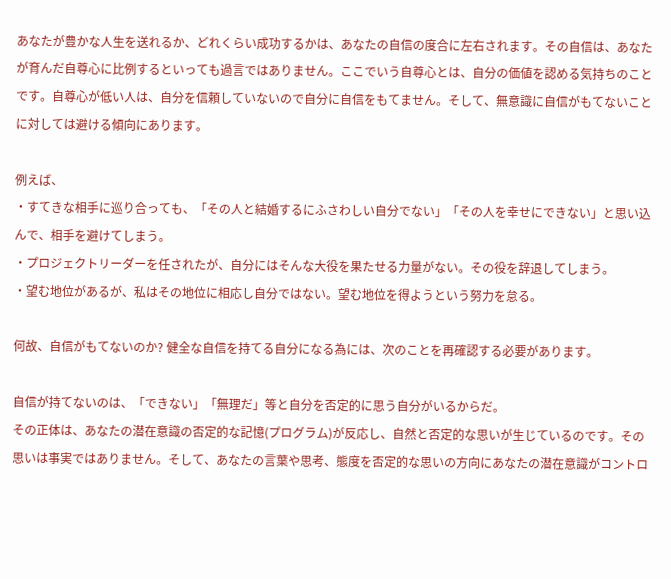あなたが豊かな人生を送れるか、どれくらい成功するかは、あなたの自信の度合に左右されます。その自信は、あなたが育んだ自尊心に比例するといっても過言ではありません。ここでいう自尊心とは、自分の価値を認める気持ちのことです。自尊心が低い人は、自分を信頼していないので自分に自信をもてません。そして、無意識に自信がもてないことに対しては避ける傾向にあります。

例えば、
・すてきな相手に巡り合っても、「その人と結婚するにふさわしい自分でない」「その人を幸せにできない」と思い込んで、相手を避けてしまう。
・プロジェクトリーダーを任されたが、自分にはそんな大役を果たせる力量がない。その役を辞退してしまう。
・望む地位があるが、私はその地位に相応し自分ではない。望む地位を得ようという努力を怠る。

何故、自信がもてないのか? 健全な自信を持てる自分になる為には、次のことを再確認する必要があります。

自信が持てないのは、「できない」「無理だ」等と自分を否定的に思う自分がいるからだ。
その正体は、あなたの潜在意識の否定的な記憶(プログラム)が反応し、自然と否定的な思いが生じているのです。その思いは事実ではありません。そして、あなたの言葉や思考、態度を否定的な思いの方向にあなたの潜在意識がコントロ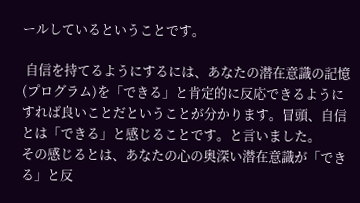ールしているということです。

 自信を持てるようにするには、あなたの潜在意識の記憶(プログラム)を「できる」と肯定的に反応できるようにすれば良いことだということが分かります。冒頭、自信とは「できる」と感じることです。と言いました。
その感じるとは、あなたの心の奥深い潜在意識が「できる」と反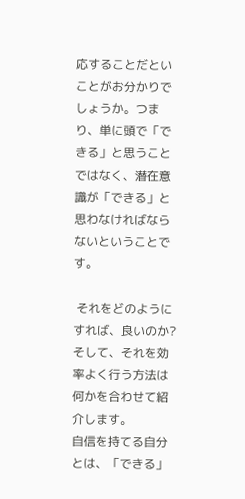応することだといことがお分かりでしょうか。つまり、単に頭で「できる」と思うことではなく、潜在意識が「できる」と思わなければならないということです。

 それをどのようにすれば、良いのか?そして、それを効率よく行う方法は何かを合わせて紹介します。
自信を持てる自分とは、「できる」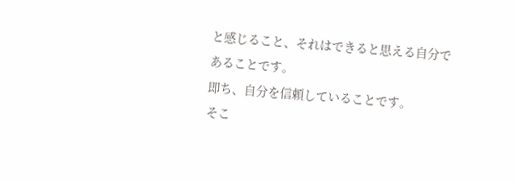と感じること、それはできると思える自分であることです。
即ち、自分を信頼していることです。
そこ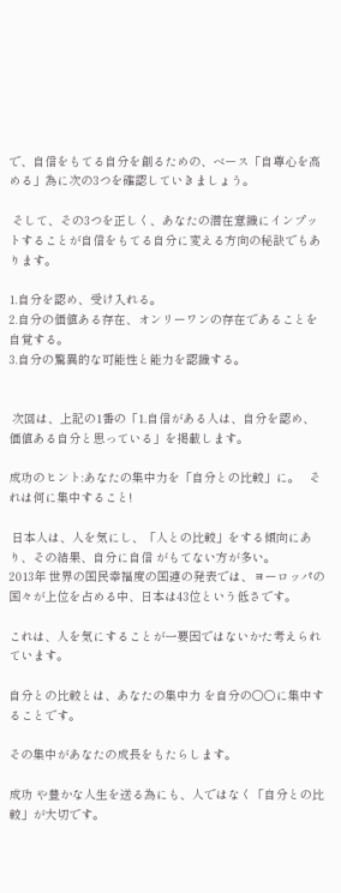で、自信をもてる自分を創るための、ベース「自尊心を高める」為に次の3つを確認していきましょう。

 そして、その3つを正しく、あなたの潜在意識にインプットすることが自信をもてる自分に変える方向の秘訣でもあります。

1.自分を認め、受け入れる。
2.自分の価値ある存在、オンリーワンの存在であることを自覚する。
3.自分の驚異的な可能性と能力を認識する。


 次回は、上記の1番の「1.自信がある人は、自分を認め、価値ある自分と思っている」を掲載します。

成功のヒント:あなたの集中力を「自分との比較」に。   それは何に集中すること!

 日本人は、人を気にし、「人との比較」をする傾向にあり、その結果、自分に自信 がもてない方が多い。
2013年 世界の国民幸福度の国連の発表では、ヨーロッパの国々が上位を占める中、日本は43位という低さです。

これは、人を気にすることが一要因ではないかた考えられています。

自分との比較とは、あなたの集中力 を自分の○○に集中することです。

その集中があなたの成長をもたらします。

成功 や豊かな人生を送る為にも、人ではなく「自分との比較」が大切です。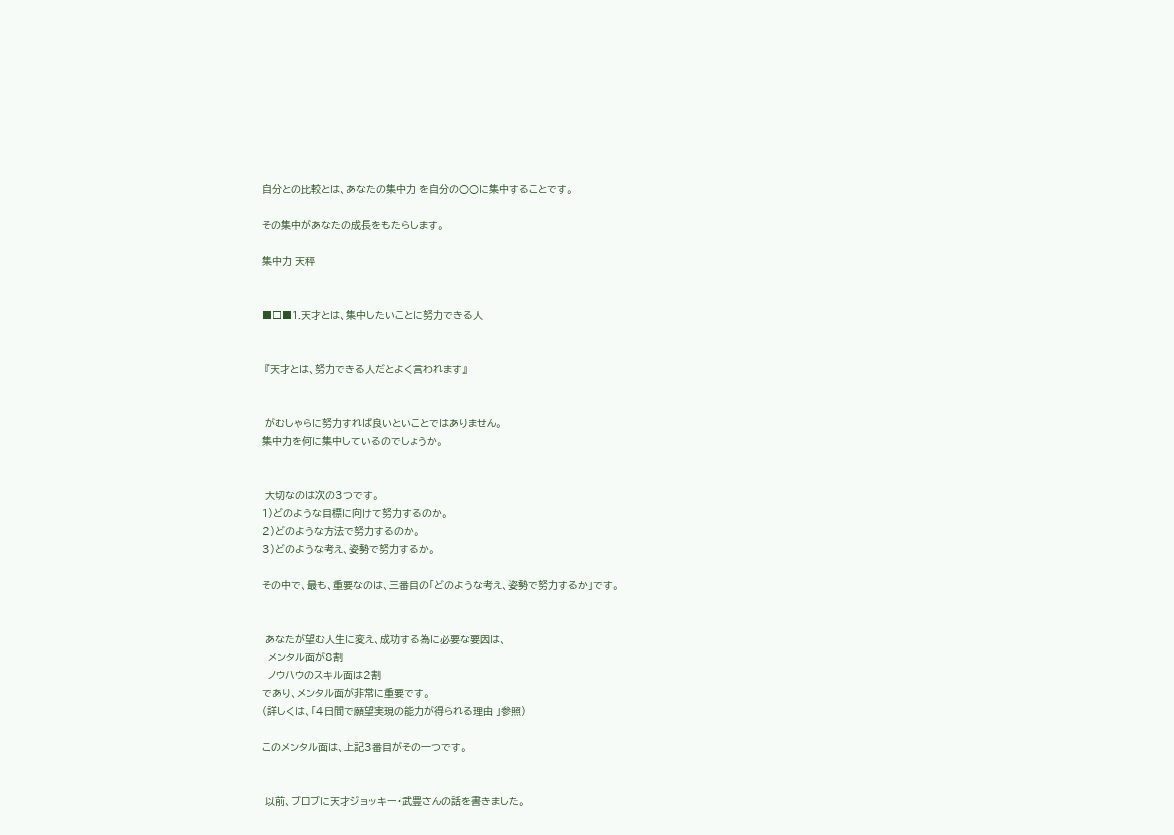自分との比較とは、あなたの集中力 を自分の○○に集中することです。

その集中があなたの成長をもたらします。

集中力 天秤


■□■1.天才とは、集中したいことに努力できる人


 『天才とは、努力できる人だとよく言われます』


 がむしゃらに努力すれば良いといことではありません。
集中力を何に集中しているのでしょうか。


 大切なのは次の3つです。
1)どのような目標に向けて努力するのか。
2)どのような方法で努力するのか。
3)どのような考え、姿勢で努力するか。

その中で、最も、重要なのは、三番目の「どのような考え、姿勢で努力するか」です。


 あなたが望む人生に変え、成功する為に必要な要因は、
  メンタル面が8割
  ノウハウのスキル面は2割
であり、メンタル面が非常に重要です。
(詳しくは、「4日間で願望実現の能力が得られる理由 」参照)

このメンタル面は、上記3番目がその一つです。


 以前、ブロブに天才ジョッキー・武豊さんの話を書きました。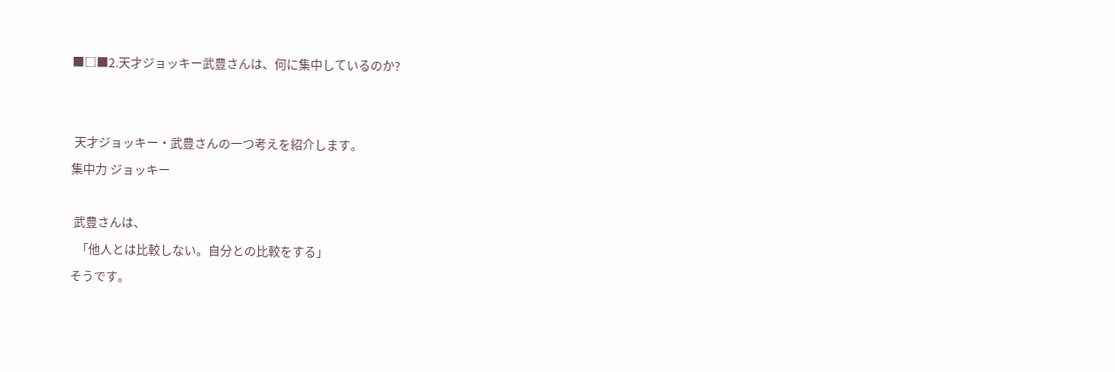■□■2.天才ジョッキー武豊さんは、何に集中しているのか?


 天才ジョッキー・武豊さんの一つ考えを紹介します。
集中力 ジョッキー

 武豊さんは、
  「他人とは比較しない。自分との比較をする」
そうです。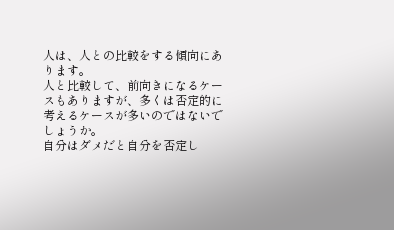人は、人との比較をする傾向にあります。
人と比較して、前向きになるケースもありますが、多くは否定的に考えるケースが多いのではないでしょうか。
自分はダメだと自分を否定し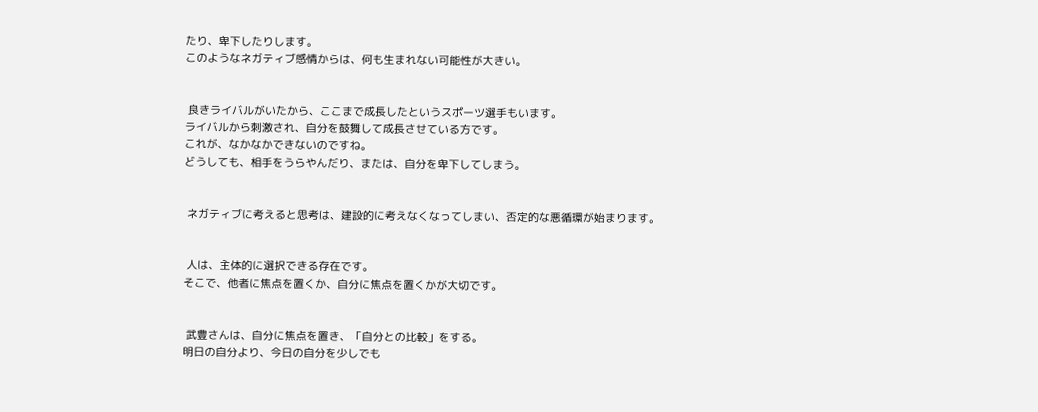たり、卑下したりします。
このようなネガティブ感情からは、何も生まれない可能性が大きい。


 良きライバルがいたから、ここまで成長したというスポーツ選手もいます。
ライバルから刺激され、自分を鼓舞して成長させている方です。
これが、なかなかできないのですね。
どうしても、相手をうらやんだり、または、自分を卑下してしまう。


 ネガティブに考えると思考は、建設的に考えなくなってしまい、否定的な悪循環が始まります。


 人は、主体的に選択できる存在です。
そこで、他者に焦点を置くか、自分に焦点を置くかが大切です。


 武豊さんは、自分に焦点を置き、「自分との比較」をする。
明日の自分より、今日の自分を少しでも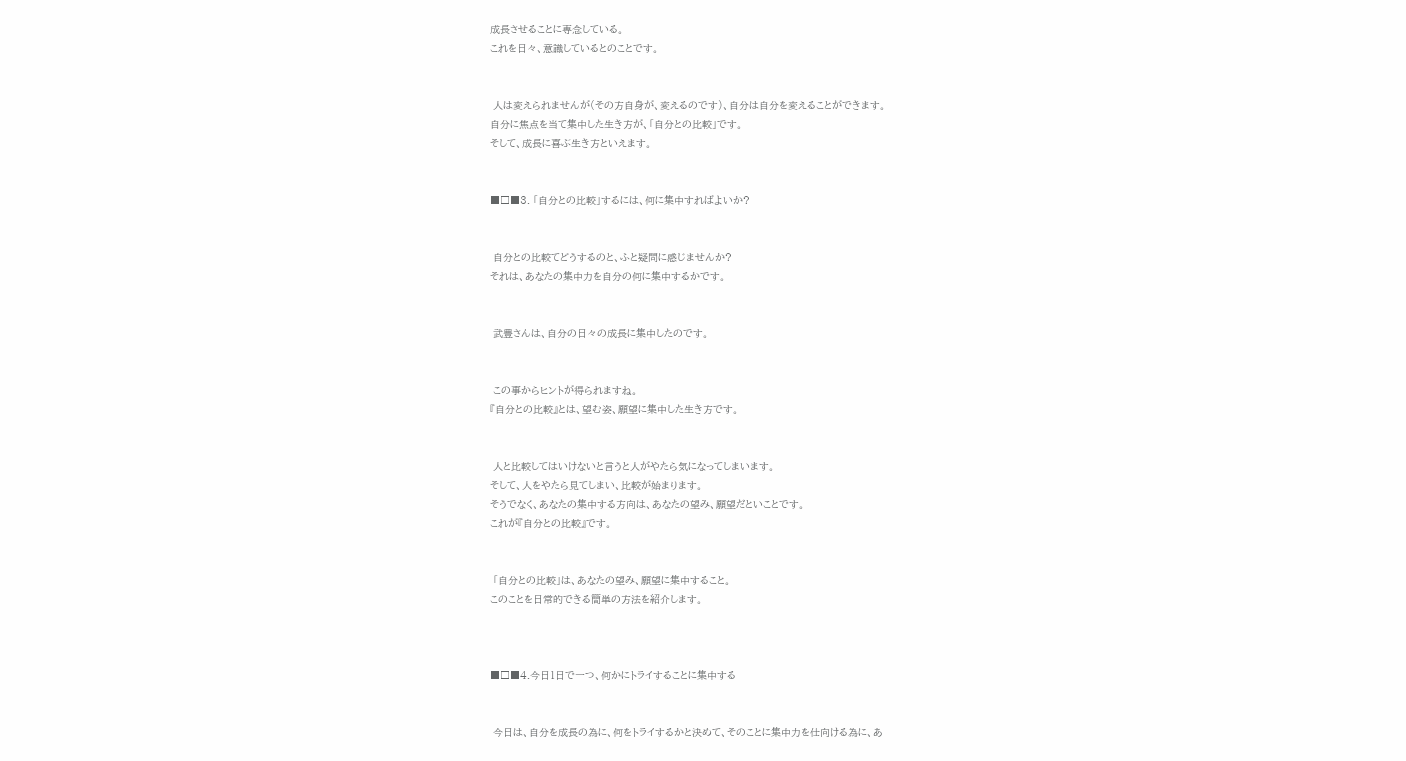成長させることに専念している。
これを日々、意識しているとのことです。


 人は変えられませんが(その方自身が、変えるのです)、自分は自分を変えることができます。
自分に焦点を当て集中した生き方が、「自分との比較」です。
そして、成長に喜ぶ生き方といえます。


■□■3. 「自分との比較」するには、何に集中すればよいか?


 自分との比較てどうするのと、ふと疑問に感じませんか?
それは、あなたの集中力を自分の何に集中するかです。


 武豊さんは、自分の日々の成長に集中したのです。


 この事からヒントが得られますね。
『自分との比較』とは、望む姿、願望に集中した生き方です。


 人と比較してはいけないと言うと人がやたら気になってしまいます。
そして、人をやたら見てしまい、比較が始まります。
そうでなく、あなたの集中する方向は、あなたの望み、願望だといことです。
これが『自分との比較』です。


 「自分との比較」は、あなたの望み、願望に集中すること。
このことを日常的できる簡単の方法を紹介します。



■□■4.今日1日で一つ、何かにトライすることに集中する


 今日は、自分を成長の為に、何をトライするかと決めて、そのことに集中力を仕向ける為に、あ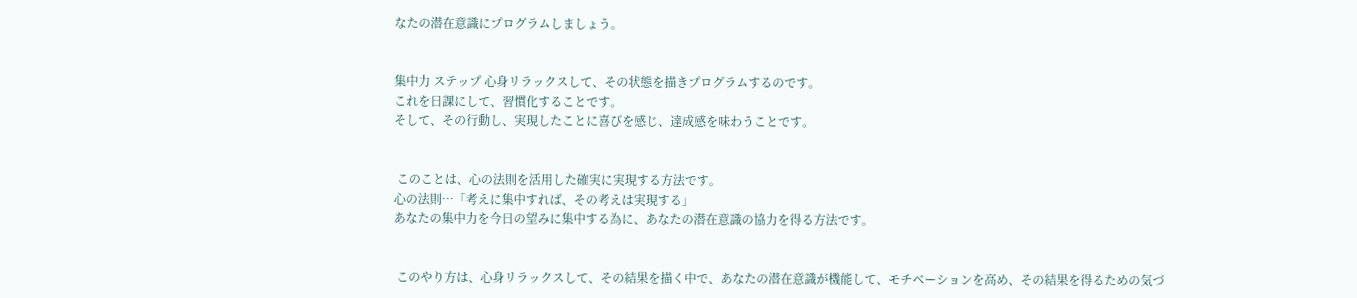なたの潜在意識にプログラムしましょう。


集中力 ステップ 心身リラックスして、その状態を描きプログラムするのです。
これを日課にして、習慣化することです。
そして、その行動し、実現したことに喜びを感じ、達成感を味わうことです。


 このことは、心の法則を活用した確実に実現する方法です。
心の法則…「考えに集中すれば、その考えは実現する」
あなたの集中力を今日の望みに集中する為に、あなたの潜在意識の協力を得る方法です。


 このやり方は、心身リラックスして、その結果を描く中で、あなたの潜在意識が機能して、モチベーションを高め、その結果を得るための気づ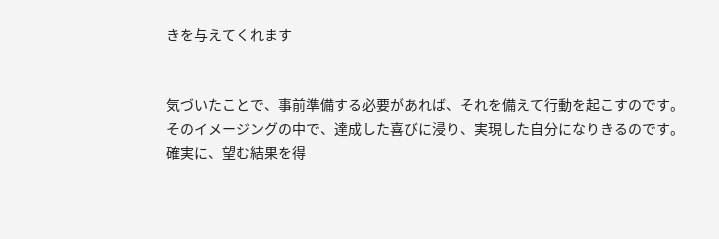きを与えてくれます


気づいたことで、事前準備する必要があれば、それを備えて行動を起こすのです。
そのイメージングの中で、達成した喜びに浸り、実現した自分になりきるのです。
確実に、望む結果を得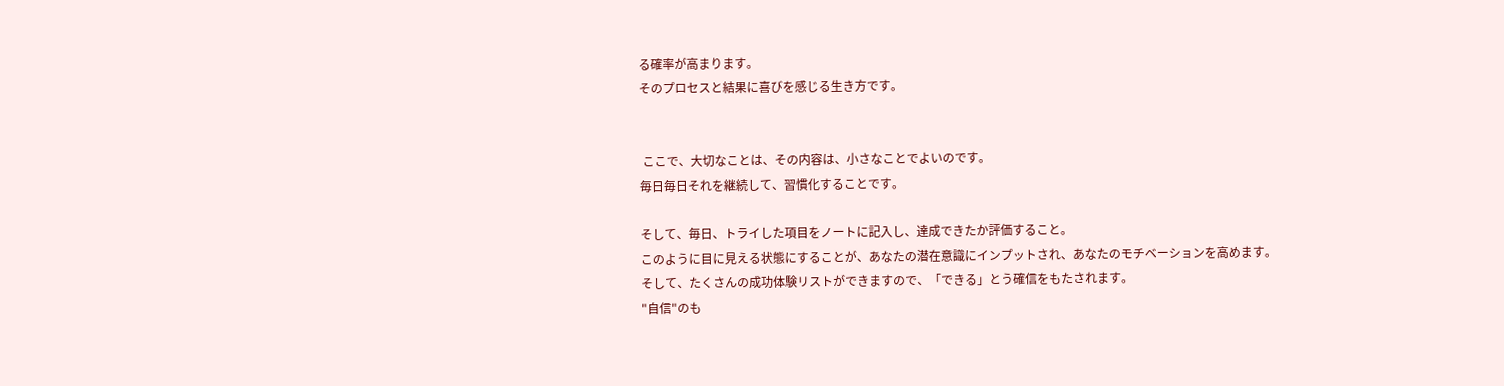る確率が高まります。
そのプロセスと結果に喜びを感じる生き方です。


 ここで、大切なことは、その内容は、小さなことでよいのです。
毎日毎日それを継続して、習慣化することです。

そして、毎日、トライした項目をノートに記入し、達成できたか評価すること。
このように目に見える状態にすることが、あなたの潜在意識にインプットされ、あなたのモチベーションを高めます。
そして、たくさんの成功体験リストができますので、「できる」とう確信をもたされます。
"自信"のも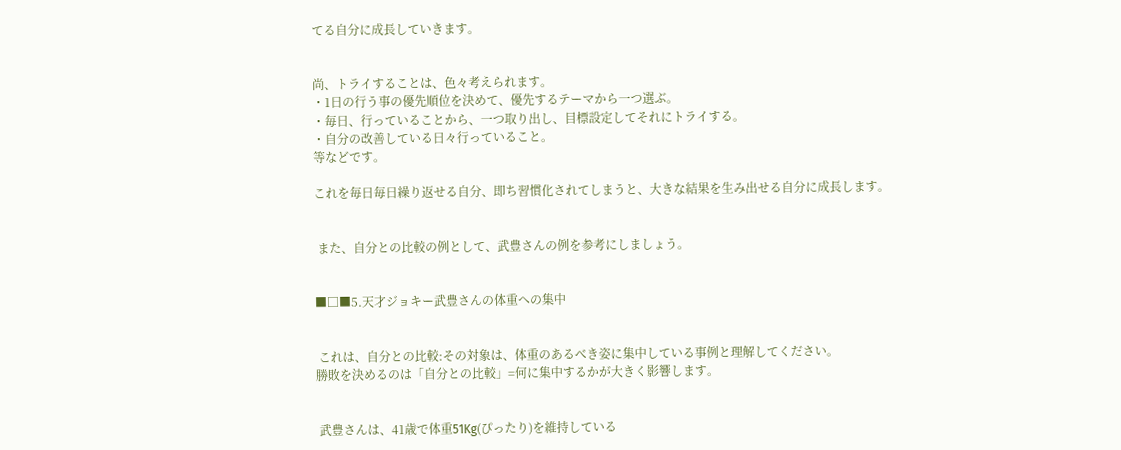てる自分に成長していきます。


尚、トライすることは、色々考えられます。
・1日の行う事の優先順位を決めて、優先するテーマから一つ選ぶ。
・毎日、行っていることから、一つ取り出し、目標設定してそれにトライする。
・自分の改善している日々行っていること。
等などです。

これを毎日毎日繰り返せる自分、即ち習慣化されてしまうと、大きな結果を生み出せる自分に成長します。


 また、自分との比較の例として、武豊さんの例を参考にしましょう。


■□■5.天才ジョキー武豊さんの体重への集中


 これは、自分との比較:その対象は、体重のあるべき姿に集中している事例と理解してください。
勝敗を決めるのは「自分との比較」=何に集中するかが大きく影響します。


 武豊さんは、41歳で体重51Kg(ぴったり)を維持している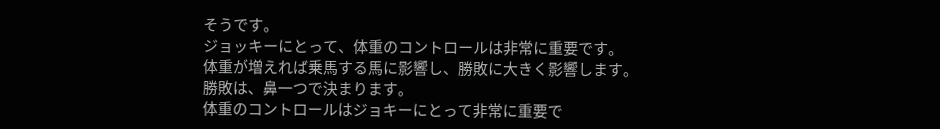そうです。
ジョッキーにとって、体重のコントロールは非常に重要です。
体重が増えれば乗馬する馬に影響し、勝敗に大きく影響します。
勝敗は、鼻一つで決まります。
体重のコントロールはジョキーにとって非常に重要で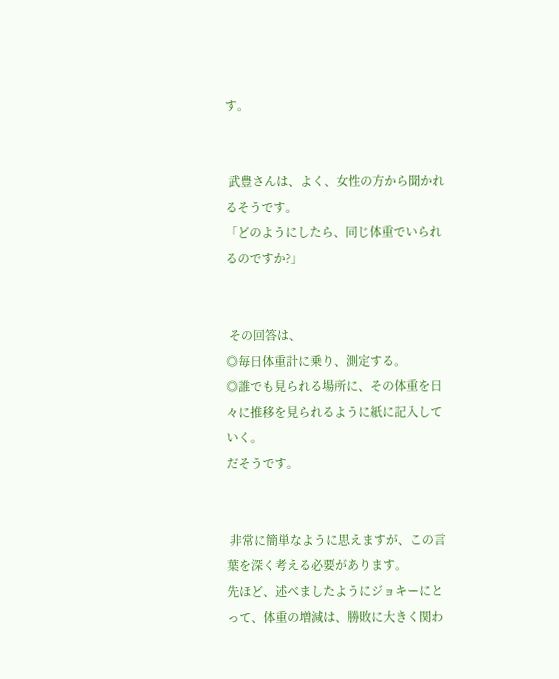す。


 武豊さんは、よく、女性の方から聞かれるそうです。
「どのようにしたら、同じ体重でいられるのですか?」


 その回答は、
◎毎日体重計に乗り、測定する。
◎誰でも見られる場所に、その体重を日々に推移を見られるように紙に記入していく。
だそうです。


 非常に簡単なように思えますが、この言葉を深く考える必要があります。
先ほど、述べましたようにジョキーにとって、体重の増減は、勝敗に大きく関わ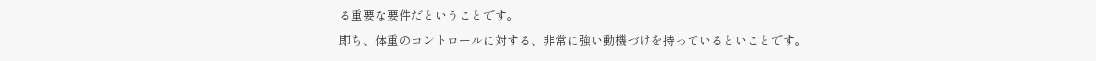る重要な要件だということです。
即ち、体重のコントロールに対する、非常に強い動機づけを持っているといことです。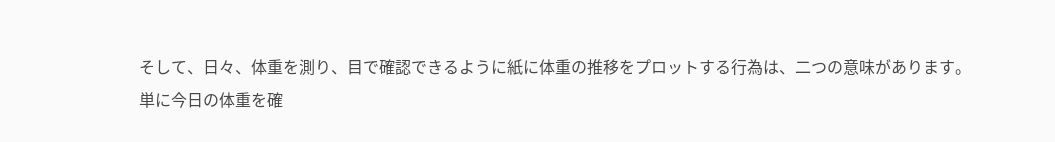そして、日々、体重を測り、目で確認できるように紙に体重の推移をプロットする行為は、二つの意味があります。
単に今日の体重を確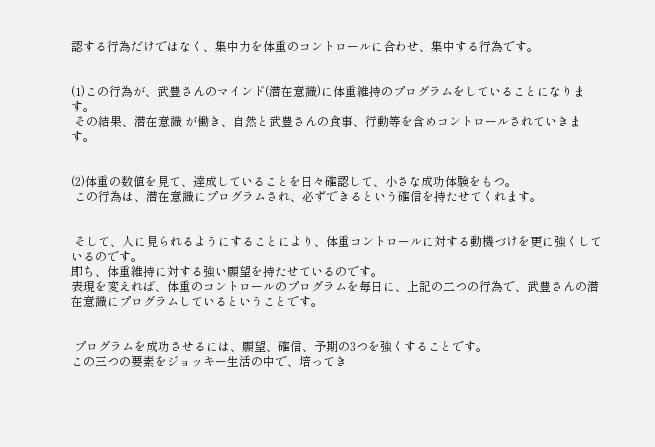認する行為だけではなく、集中力を体重のコントロールに合わせ、集中する行為です。


(1)この行為が、武豊さんのマインド(潜在意識)に体重維持のプログラムをしていることになります。
 その結果、潜在意識 が働き、自然と武豊さんの食事、行動等を含めコントロールされていきます。


(2)体重の数値を見て、達成していることを日々確認して、小さな成功体験をもつ。
 この行為は、潜在意識にプログラムされ、必ずできるという確信を持たせてくれます。


 そして、人に見られるようにすることにより、体重コントロールに対する動機づけを更に強くしているのです。
即ち、体重維持に対する強い願望を持たせているのです。
表現を変えれば、体重のコントロールのプログラムを毎日に、上記の二つの行為で、武豊さんの潜在意識にプログラムしているということです。


 プログラムを成功させるには、願望、確信、予期の3つを強くすることです。
この三つの要素をジョッキー生活の中で、培ってき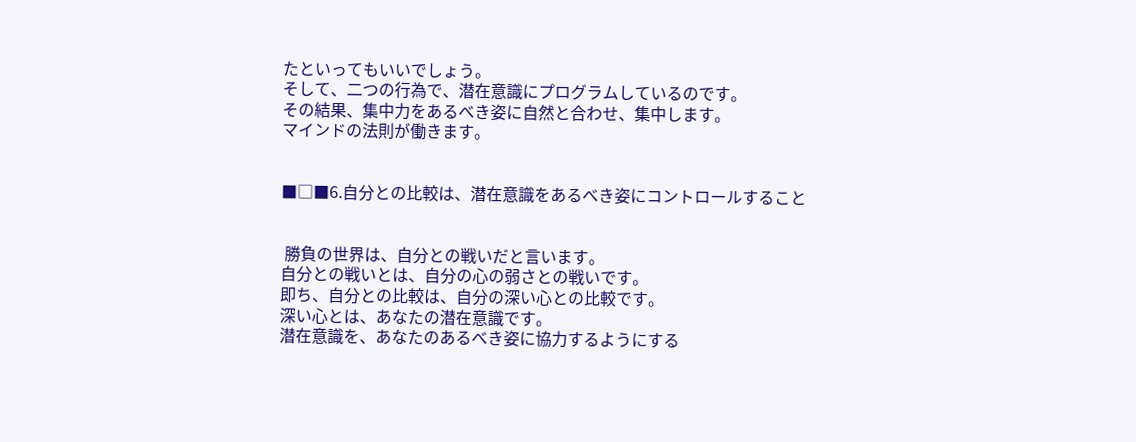たといってもいいでしょう。
そして、二つの行為で、潜在意識にプログラムしているのです。
その結果、集中力をあるべき姿に自然と合わせ、集中します。
マインドの法則が働きます。


■□■6.自分との比較は、潜在意識をあるべき姿にコントロールすること


 勝負の世界は、自分との戦いだと言います。
自分との戦いとは、自分の心の弱さとの戦いです。
即ち、自分との比較は、自分の深い心との比較です。
深い心とは、あなたの潜在意識です。
潜在意識を、あなたのあるべき姿に協力するようにする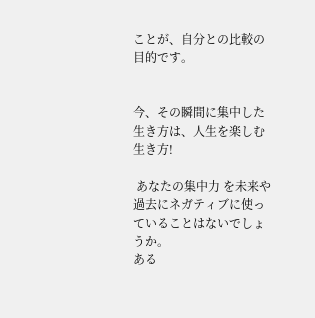ことが、自分との比較の目的です。


今、その瞬間に集中した生き方は、人生を楽しむ生き方!

 あなたの集中力 を未来や過去にネガティブに使っていることはないでしょうか。
ある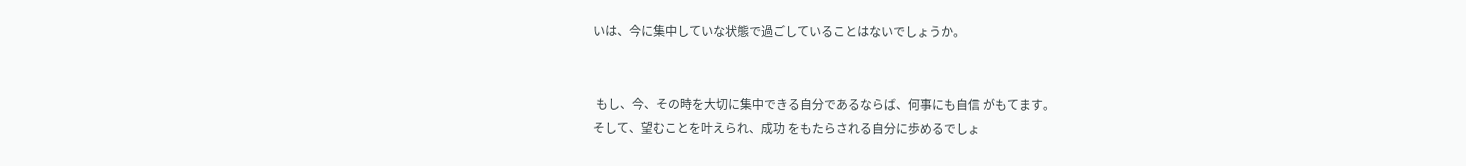いは、今に集中していな状態で過ごしていることはないでしょうか。


 もし、今、その時を大切に集中できる自分であるならば、何事にも自信 がもてます。
そして、望むことを叶えられ、成功 をもたらされる自分に歩めるでしょ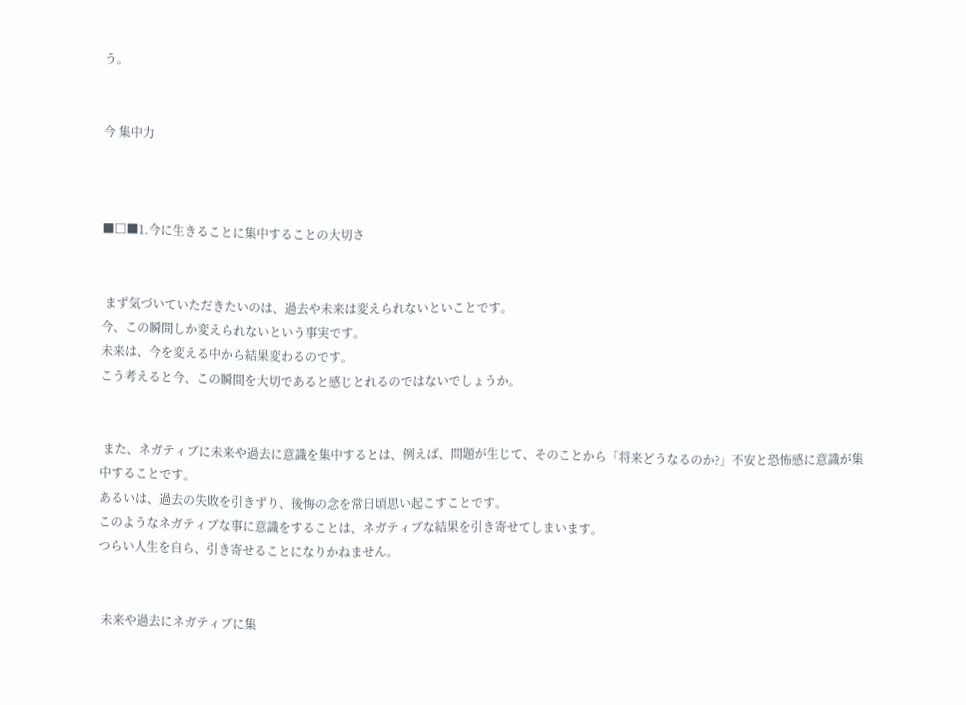う。


今 集中力



■□■1.今に生きることに集中することの大切さ


 まず気づいていただきたいのは、過去や未来は変えられないといことです。
今、この瞬間しか変えられないという事実です。
未来は、今を変える中から結果変わるのです。
こう考えると今、この瞬間を大切であると感じとれるのではないでしょうか。


 また、ネガティブに未来や過去に意識を集中するとは、例えば、問題が生じて、そのことから「将来どうなるのか?」不安と恐怖感に意識が集中することです。
あるいは、過去の失敗を引きずり、後悔の念を常日頃思い起こすことです。
このようなネガティブな事に意識をすることは、ネガティブな結果を引き寄せてしまいます。
つらい人生を自ら、引き寄せることになりかねません。


 未来や過去にネガティブに集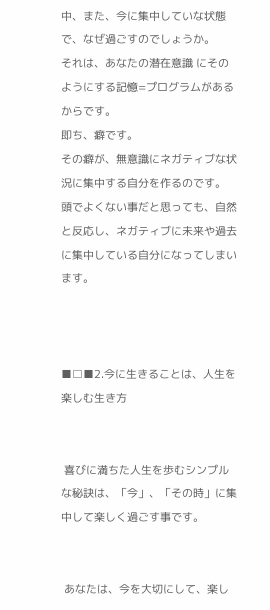中、また、今に集中していな状態で、なぜ過ごすのでしょうか。
それは、あなたの潜在意識 にそのようにする記憶=プログラムがあるからです。
即ち、癖です。
その癖が、無意識にネガティブな状況に集中する自分を作るのです。
頭でよくない事だと思っても、自然と反応し、ネガティブに未来や過去に集中している自分になってしまいます。



■□■2.今に生きることは、人生を楽しむ生き方


 喜びに満ちた人生を歩むシンプルな秘訣は、「今」、「その時」に集中して楽しく過ごす事です。


 あなたは、今を大切にして、楽し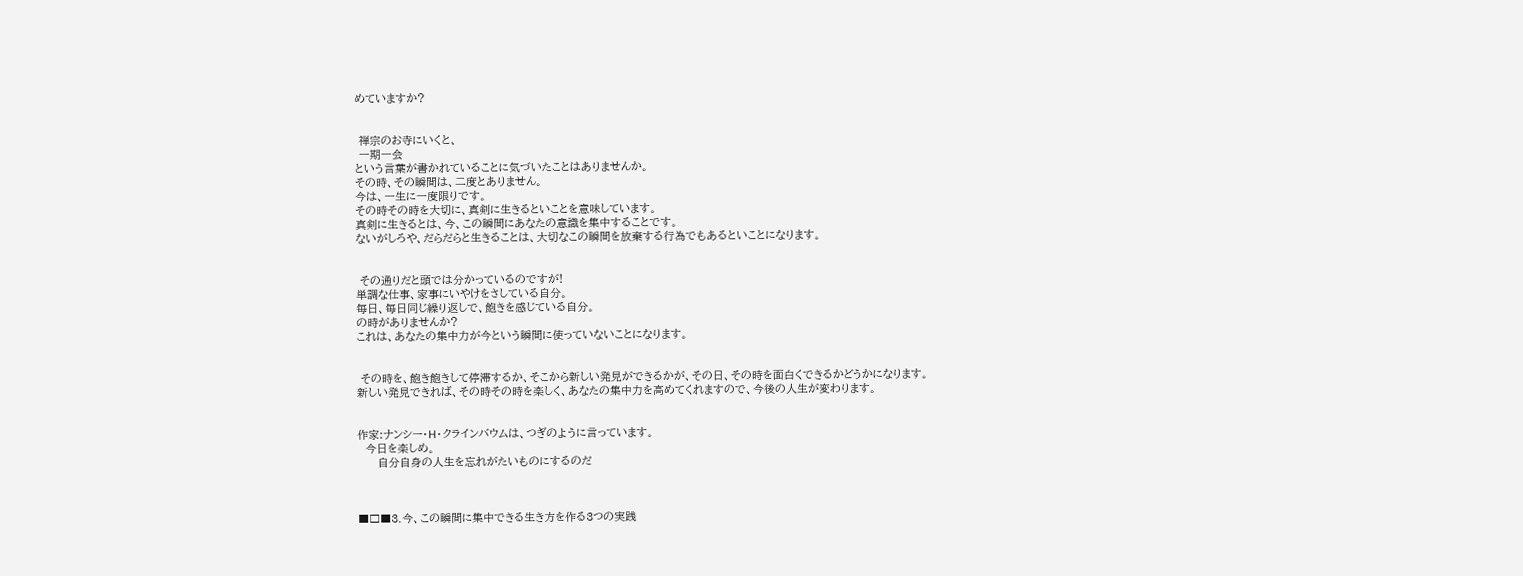めていますか?


 禅宗のお寺にいくと、
 一期一会
という言葉が書かれていることに気づいたことはありませんか。
その時、その瞬間は、二度とありません。
今は、一生に一度限りです。
その時その時を大切に、真剣に生きるといことを意味しています。
真剣に生きるとは、今、この瞬間にあなたの意識を集中することです。
ないがしろや、だらだらと生きることは、大切なこの瞬間を放棄する行為でもあるといことになります。


 その通りだと頭では分かっているのですが!
単調な仕事、家事にいやけをさしている自分。
毎日、毎日同じ繰り返しで、飽きを感じている自分。
の時がありませんか?
これは、あなたの集中力が今という瞬間に使っていないことになります。


 その時を、飽き飽きして停滞するか、そこから新しい発見ができるかが、その日、その時を面白くできるかどうかになります。
新しい発見できれば、その時その時を楽しく、あなたの集中力を高めてくれますので、今後の人生が変わります。


作家:ナンシー・H・クラインバウムは、つぎのように言っています。
  今日を楽しめ。
     自分自身の人生を忘れがたいものにするのだ



■□■3.今、この瞬間に集中できる生き方を作る3つの実践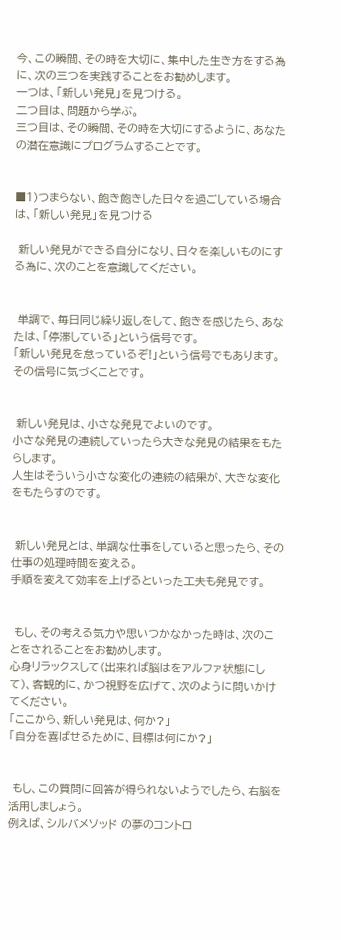今、この瞬間、その時を大切に、集中した生き方をする為に、次の三つを実践することをお勧めします。
一つは、「新しい発見」を見つける。
二つ目は、問題から学ぶ。
三つ目は、その瞬間、その時を大切にするように、あなたの潜在意識にプログラムすることです。


■1)つまらない、飽き飽きした日々を過ごしている場合は、「新しい発見」を見つける

 新しい発見ができる自分になり、日々を楽しいものにする為に、次のことを意識してください。


 単調で、毎日同じ繰り返しをして、飽きを感じたら、あなたは、「停滞している」という信号です。
「新しい発見を怠っているぞ!」という信号でもあります。
その信号に気づくことです。


 新しい発見は、小さな発見でよいのです。
小さな発見の連続していったら大きな発見の結果をもたらします。
人生はそういう小さな変化の連続の結果が、大きな変化をもたらすのです。


 新しい発見とは、単調な仕事をしていると思ったら、その仕事の処理時間を変える。
手順を変えて効率を上げるといった工夫も発見です。


 もし、その考える気力や思いつかなかった時は、次のことをされることをお勧めします。
心身リラックスして(出来れば脳はをアルファ状態にして)、客観的に、かつ視野を広げて、次のように問いかけてください。
「ここから、新しい発見は、何か?」
「自分を喜ばせるために、目標は何にか?」


 もし、この質問に回答が得られないようでしたら、右脳を活用しましょう。
例えば、シルバメソッド の夢のコントロ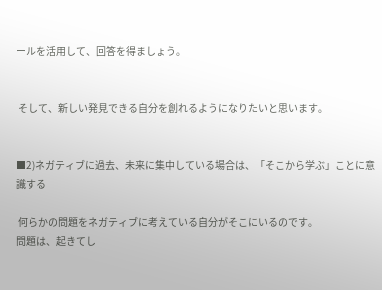ールを活用して、回答を得ましょう。


 そして、新しい発見できる自分を創れるようになりたいと思います。


■2)ネガティブに過去、未来に集中している場合は、「そこから学ぶ」ことに意識する

 何らかの問題をネガティブに考えている自分がそこにいるのです。
問題は、起きてし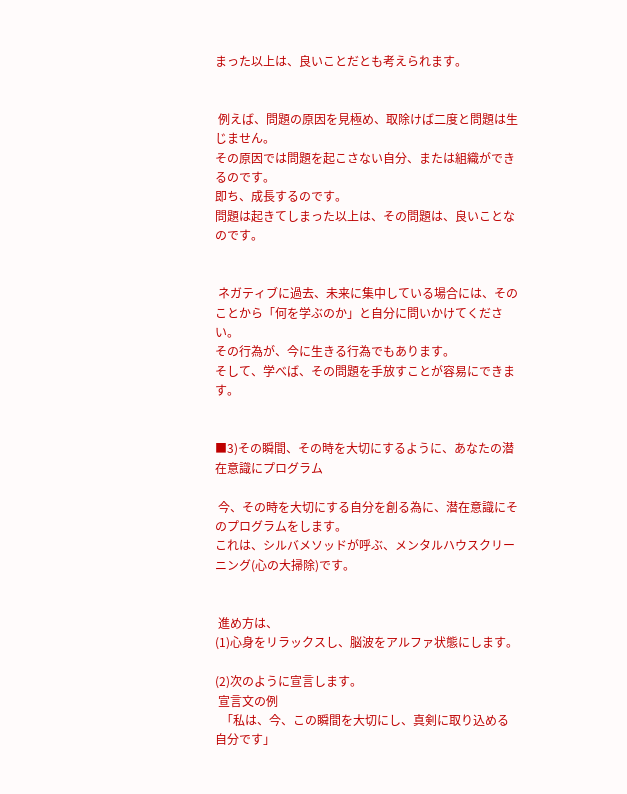まった以上は、良いことだとも考えられます。


 例えば、問題の原因を見極め、取除けば二度と問題は生じません。
その原因では問題を起こさない自分、または組織ができるのです。
即ち、成長するのです。
問題は起きてしまった以上は、その問題は、良いことなのです。


 ネガティブに過去、未来に集中している場合には、そのことから「何を学ぶのか」と自分に問いかけてください。
その行為が、今に生きる行為でもあります。
そして、学べば、その問題を手放すことが容易にできます。


■3)その瞬間、その時を大切にするように、あなたの潜在意識にプログラム

 今、その時を大切にする自分を創る為に、潜在意識にそのプログラムをします。
これは、シルバメソッドが呼ぶ、メンタルハウスクリーニング(心の大掃除)です。


 進め方は、
(1)心身をリラックスし、脳波をアルファ状態にします。

(2)次のように宣言します。
 宣言文の例
  「私は、今、この瞬間を大切にし、真剣に取り込める自分です」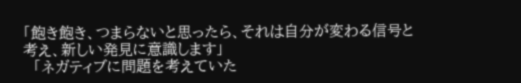「飽き飽き、つまらないと思ったら、それは自分が変わる信号と考え、新しい発見に意識します」
  「ネガティブに問題を考えていた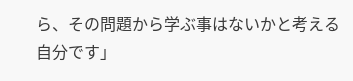ら、その問題から学ぶ事はないかと考える自分です」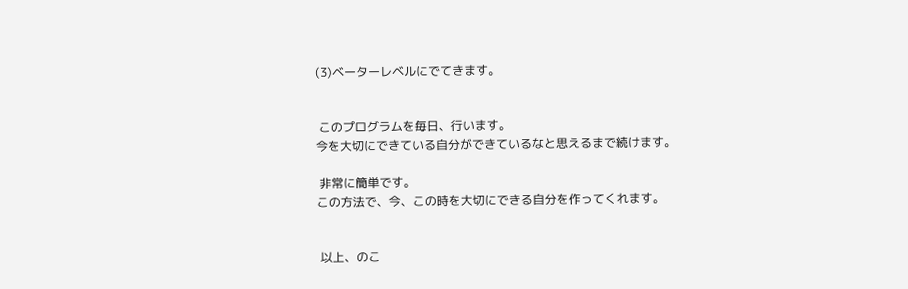(3)ベーターレベルにでてきます。


 このプログラムを毎日、行います。
今を大切にできている自分ができているなと思えるまで続けます。

 非常に簡単です。
この方法で、今、この時を大切にできる自分を作ってくれます。


 以上、のこ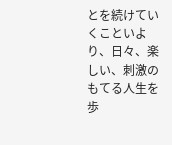とを続けていくこといより、日々、楽しい、刺激のもてる人生を歩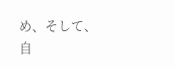め、そして、自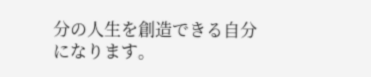分の人生を創造できる自分になります。